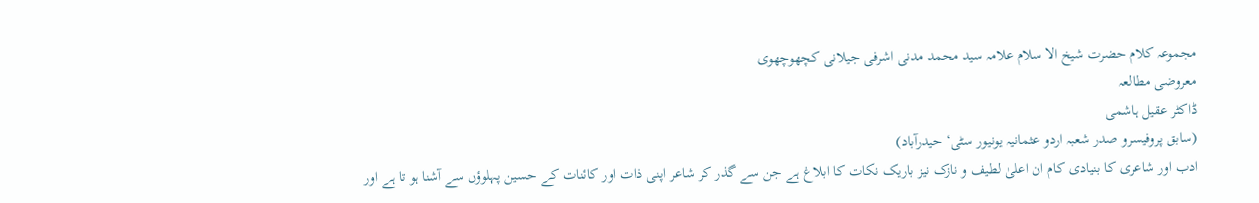مجموعہ کلام حضرت شیخ الا سلام علامہ سید محمد مدنی اشرفی جیلانی کچھوچھوی
معروضی مطالعہ
ڈاکٹر عقیل ہاشمی
(سابق پروفیسرو صدر شعبہ اردو عثمانیہ یونیور سٹی‘ حیدرآباد)
ادب اور شاعری کا بنیادی کام ان اعلیٰ لطیف و نازک نیز باریک نکات کا ابلاغ ہے جن سے گذر کر شاعر اپنی ذات اور کائنات کے حسین پہلوؤں سے آشنا ہو تا ہے اور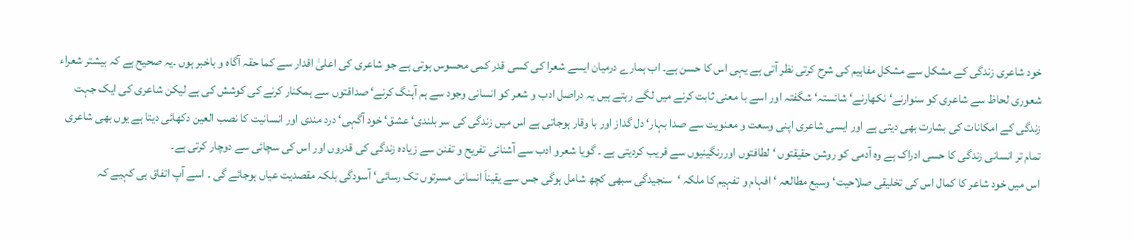خود شاعری زندگی کے مشکل سے مشکل مفاہیم کی شرح کرتی نظر آتی ہے یہی اس کا حسن ہے۔ اب ہمارے درمیان ایسے شعرا کی کسی قدر کمی محسوس ہوتی ہے جو شاعری کی اعلیٰ اقدار سے کما حقہ آگاہ و باخبر ہوں ۔یہ صحیح ہے کہ بیشتر شعراء شعوری لحاظ سے شاعری کو سنوارنے‘ نکھارنے‘ شائستہ‘ شگفتہ اور اسے با معنی ثابت کرنے میں لگے رہتے ہیں یہ دراصل ادب و شعر کو انسانی وجود سے ہم آہنگ کرنے‘ صداقتوں سے ہمکنار کرنے کی کوشش کی ہے لیکن شاعری کی ایک جہت زندگی کے امکانات کی بشارت بھی دیتی ہے اور ایسی شاعری اپنی وسعت و معنویت سے صدا بہار‘ دل گداز اور با وقار ہوجاتی ہے اس میں زندگی کی سر بلندی‘ عشق‘ خود آگہی‘ درد مندی اور انسانیت کا نصب العین دکھائی دیتا ہے یوں بھی شاعری تمام تر انسانی زندگی کا حسی ادراک ہے وہ آدمی کو روشن حقیقتوں ‘ لطافتوں اوررنگینیوں سے قریب کردیتی ہے ۔ گویا شعرو ادب سے آشنائی تفریح و تفنن سے زیادہ زندگی کی قدروں اور اس کی سچائی سے دوچار کرتی ہے۔
اس میں خود شاعر کا کمال اس کی تخلیقی صلاحیت‘ وسیع مطالعہ ‘ افہام و تفہیم کا ملکہ ‘سنجیدگی سبھی کچھ شامل ہوگی جس سے یقیناَ انسانی مسرتوں تک رسائی‘ آسودگی بلکہ مقصدیت عیاں ہوجائے گی ۔ اسے آپ اتفاق ہی کہیے کہ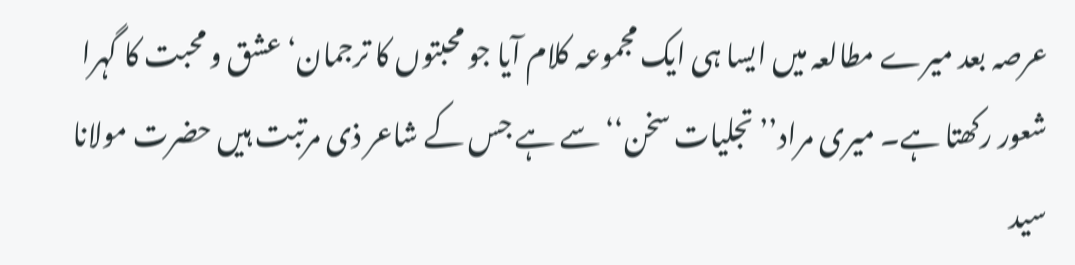عرصہ بعد میرے مطالعہ میں ایسا ہی ایک مجموعہ کلام آیا جو محبتوں کا ترجمان‘ عشق و محبت کا گہرا شعور رکھتا ہے۔ میری مراد’’ تجلیات سخن‘‘ سے ہے جس کے شاعر ذی مرتبت ہیں حضرت مولانا سید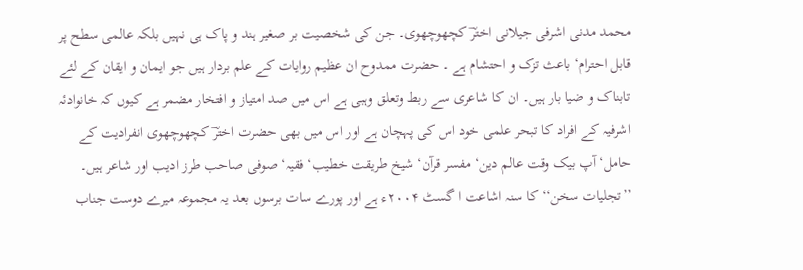محمد مدنی اشرفی جیلانی اخترؔ کچھوچھوی۔ جن کی شخصیت بر صغیر ہند و پاک ہی نہیں بلکہ عالمی سطح پر قابل احترام‘ باعث تزک و احتشام ہے ۔ حضرت ممدوح ان عظیم روایات کے علم بردار ہیں جو ایمان و ایقان کے لئے تابناک و ضیا بار ہیں۔ ان کا شاعری سے ربط وتعلق وہبی ہے اس میں صد امتیاز و افتخار مضمر ہے کیوں کہ خانوادئہ اشرفیہ کے افراد کا تبحر علمی خود اس کی پہچان ہے اور اس میں بھی حضرت اخترؔ کچھوچھوی انفرادیت کے حامل‘ آپ بیک وقت عالم دین‘ مفسر قرآن‘ شیخ طریقت خطیب‘ فقیہ‘ صوفی صاحب طرز ادیب اور شاعر ہیں۔
’’تجلیات سخن‘‘ کا سنہ اشاعت ا گسٹ ۲۰۰۴ء ہے اور پورے سات برسوں بعد یہ مجموعہ میرے دوست جناب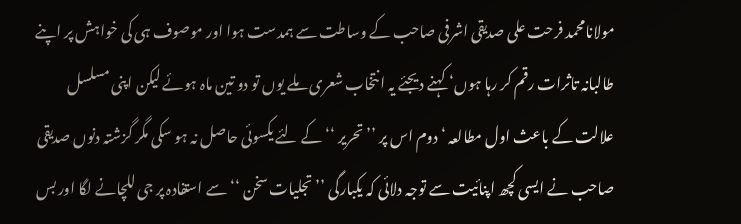مولانامحمد فرحت علی صدیقی اشرفی صاحب کے وساطت سے ہمدست ہوا اور موصوف ہی کی خواہش پر اپنے طالبانہ تاثرات رقم کر رہا ہوں‘ کہنے دیجئے یہ انتخاب شعری ملے یوں تو دو تین ماہ ہوئے لیکن اپنی مسلسل علالت کے باعث اول مطالعہ ‘ دوم اس پر ’’تحریر ‘‘کے لئے یکسوئی حاصل نہ ہو سکی مگر گزشتہ دنوں صدیقی صاحب نے ایسی کچھ اپنائیت سے توجہ دلائی کہ یکبارگی ’’تجلیات سخن ‘‘سے استفادہ پر جی للچانے لگا اور بس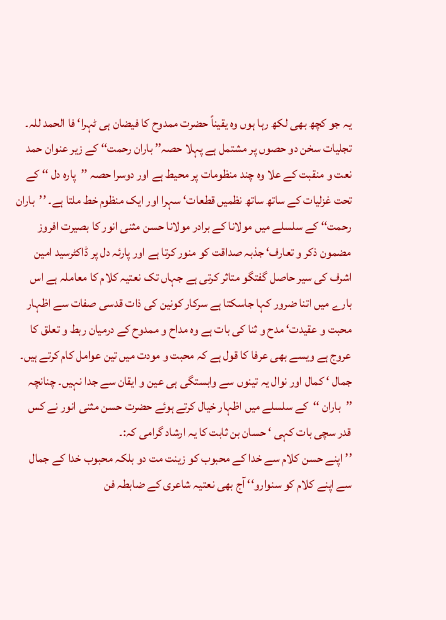یہ جو کچھ بھی لکھ رہا ہوں وہ یقیناً حضرت ممدوح کا فیضان ہی ٹہرا‘ فا الحمد للہ۔
تجلیات سخن دو حصوں پر مشتمل ہے پہلا حصہ’’ باران رحمت‘‘ کے زیر عنوان حمد نعت و منقبت کے علا وہ چند منظومات پر محیط ہے اور دوسرا حصہ ’’پارہ دل ‘‘ کے تحت غزلیات کے ساتھ ساتھ نظمیں قطعات‘ سہرا اور ایک منظوم خط ملتا ہے۔ ’’باران رحمت‘‘ کے سلسلے میں مولانا کے برادر مولانا حسن مثنی انور کا بصیرت افروز مضمون ذکر و تعارف‘ جذبہ صداقت کو منور کرتا ہے اور پارئہ دل پر ڈاکٹرسید امین اشرف کی سیر حاصل گفتگو متاثر کرتی ہے جہاں تک نعتیہ کلام کا معاملہ ہے اس بارے میں اتنا ضرور کہا جاسکتا ہے سرکار کونین کی ذات قدسی صفات سے اظہار محبت و عقیدت‘ مدح و ثنا کی بات ہے وہ مداح و ممدوح کے درمیان ربط و تعلق کا عروج ہے ویسے بھی عرفا کا قول ہے کہ محبت و مودت میں تین عوامل کام کرتے ہیں۔ جمال ‘ کمال اور نوال یہ تینوں سے وابستگی ہی عین و ایقان سے جدا نہیں۔ چنانچہ ’’باران ‘‘کے سلسلے میں اظہار خیال کرتے ہوئے حضرت حسن مثنی انور نے کس قدر سچی بات کہی ‘ حسان بن ثابت کا یہ ارشاد گرامی کہ:۔
’’ اپنے حسن کلام سے خدا کے محبوب کو زینت مت دو بلکہ محبوب خدا کے جمال سے اپنے کلام کو سنوارو‘‘ آج بھی نعتیہ شاعری کے ضابطہ فن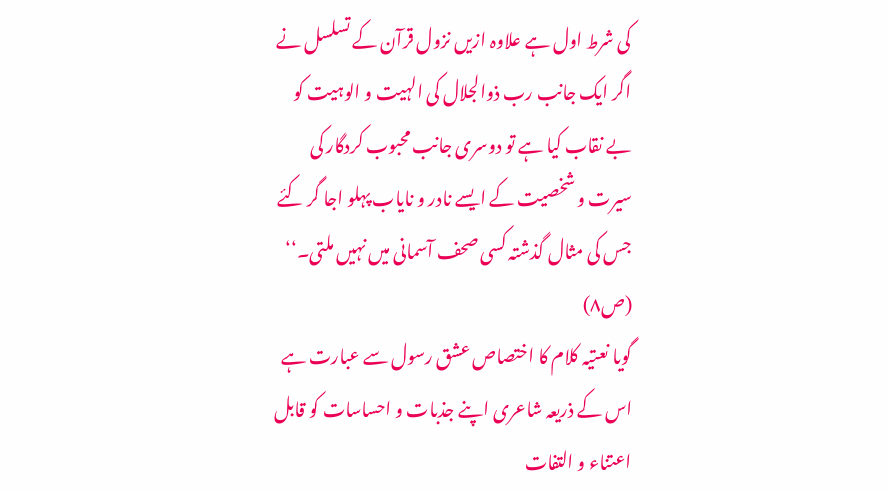کی شرط اول ہے علاوہ ازیں نزول قرآن کے تسلسل نے اگر ایک جانب رب ذوالجلال کی الہیت و الوہیت کو بے نقاب کیا ہے تو دوسری جانب محبوب کردگار کی سیرت و شخصیت کے ایسے نادر و نایاب پہلو اجا گر کئے جس کی مثال گذشتہ کسی صحف آسمانی میں نہیں ملتی۔‘‘ (ص۸)
گویا نعتیہ کلام کا اختصاص عشق رسول سے عبارت ہے اس کے ذریعہ شاعری اپنے جذبات و احساسات کو قابل اعتناء و التفات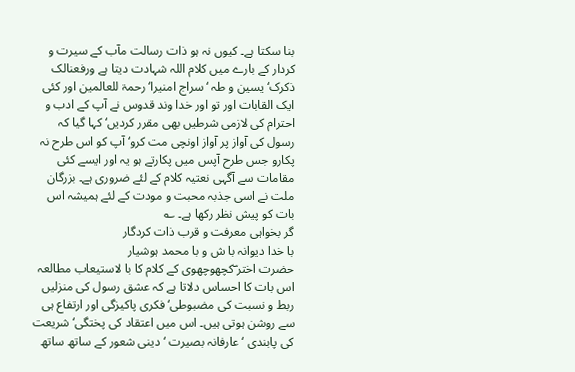بنا سکتا ہے۔ کیوں نہ ہو ذات رسالت مآب کے سیرت و کردار کے بارے میں کلام اللہ شہادت دیتا ہے ورفعنالک ذکرک‘ یسین و طہ ‘ سراج امنیرا‘ رحمۃ للعالمین اور کئی ایک القابات اور تو اور خدا وند قدوس نے آپ کے ادب و احترام کی لازمی شرطیں بھی مقرر کردیں‘ کہا گیا کہ رسول کی آواز پر آواز اونچی مت کرو‘ آپ کو اس طرح نہ پکارو جس طرح آپس میں پکارتے ہو یہ اور ایسے کئی مقامات سے آگہی نعتیہ کلام کے لئے ضروری ہے۔ بزرگان ملت نے اسی جذبہ محبت و مودت کے لئے ہمیشہ اس بات کو پیش نظر رکھا ہے۔ ؎
گر بخواہی معرفت و قرب ذات کردگار
با خدا دیوانہ با ش و با محمد ہوشیار
حضرت اختر ؔکچھوچھوی کے کلام کا با لاستیعاب مطالعہ اس بات کا احساس دلاتا ہے کہ عشق رسول کی منزلیں ربط و نسبت کی مضبوطی‘ فکری پاکیزگی اور ارتفاع ہی سے روشن ہوتی ہیں۔ اس میں اعتقاد کی پختگی‘ شریعت کی پابندی ‘ عارفانہ بصیرت ‘ دینی شعور کے ساتھ ساتھ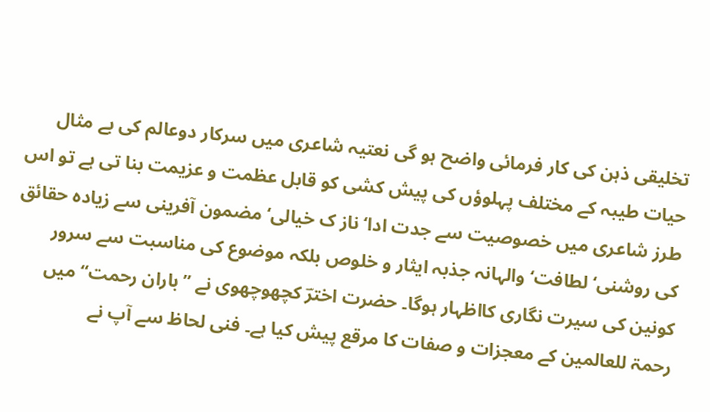تخلیقی ذہن کی کار فرمائی واضح ہو گی نعتیہ شاعری میں سرکار دوعالم کی بے مثال حیات طیبہ کے مختلف پہلوؤں کی پیش کشی کو قابل عظمت و عزیمت بنا تی ہے تو اس طرز شاعری میں خصوصیت سے جدت ادا‘ ناز ک خیالی‘ مضمون آفرینی سے زیادہ حقائق کی روشنی‘ لطافت‘ والہانہ جذبہ ایثار و خلوص بلکہ موضوع کی مناسبت سے سرور کونین کی سیرت نگاری کااظہار ہوگا۔ حضرت اخترؔ کچھوچھوی نے ’’باران رحمت‘‘ میں رحمۃ للعالمین کے معجزات و صفات کا مرقع پیش کیا ہے۔ فنی لحاظ سے آپ نے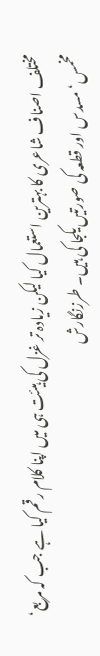مختلف اصناف شاعری کا بہترین استعمال کیا لیکن زیادہ تر غزل کی ہیئت ہی میں اپنا کلام رقم کیا ہے جب کہ مربع‘ مخمس‘ مسدس اور قطعہ کی صورتیں یکجا کی ہیں۔ طرزنگارش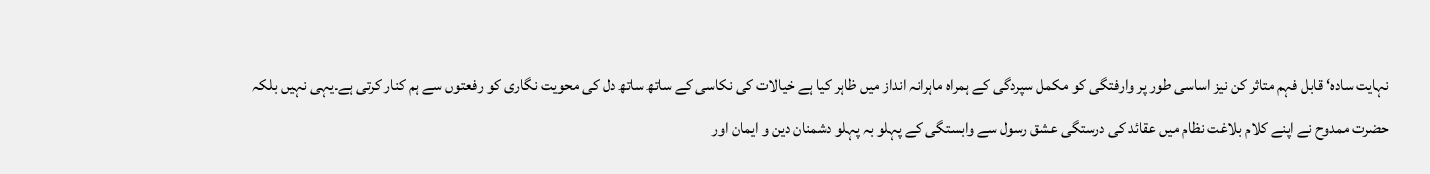نہایت سادہ‘ قابل فہم متاثر کن نیز اساسی طور پر وارفتگی کو مکمل سپردگی کے ہمراہ ماہرانہ انداز میں ظاہر کیا ہے خیالات کی نکاسی کے ساتھ ساتھ دل کی محویت نگاری کو رفعتوں سے ہم کنار کرتی ہے۔یہی نہیں بلکہ حضرت ممدوح نے اپنے کلام بلاغت نظام میں عقائد کی درستگی عشق رسول سے وابستگی کے پہلو بہ پہلو دشمنان دین و ایمان اور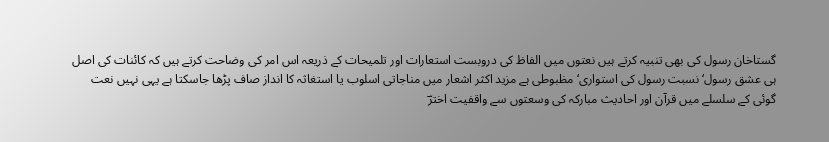گستاخان رسول کی بھی تنبیہ کرتے ہیں نعتوں میں الفاظ کی دروبست استعارات اور تلمیحات کے ذریعہ اس امر کی وضاحت کرتے ہیں کہ کائنات کی اصل ہی عشق رسول‘ نسبت رسول کی استواری‘ مظبوطی ہے مزید اکثر اشعار میں مناجاتی اسلوب یا استغاثہ کا انداز صاف پڑھا جاسکتا ہے یہی نہیں نعت گوئی کے سلسلے میں قرآن اور احادیث مبارکہ کی وسعتوں سے واقفیت اخترؔ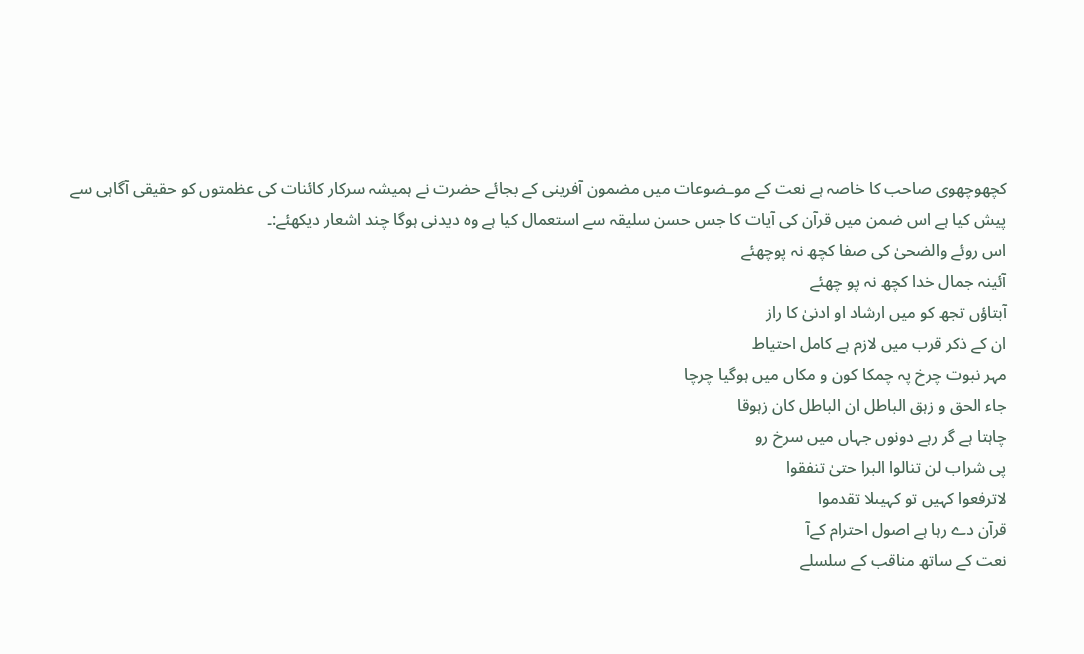کچھوچھوی صاحب کا خاصہ ہے نعت کے موـضوعات میں مضمون آفرینی کے بجائے حضرت نے ہمیشہ سرکار کائنات کی عظمتوں کو حقیقی آگاہی سے پیش کیا ہے اس ضمن میں قرآن کی آیات کا جس حسن سلیقہ سے استعمال کیا ہے وہ دیدنی ہوگا چند اشعار دیکھئے:۔
اس روئے والضحیٰ کی صفا کچھ نہ پوچھئے
آئینہ جمال خدا کچھ نہ پو چھئے
آبتاؤں تجھ کو میں ارشاد او ادنیٰ کا راز
ان کے ذکر قرب میں لازم ہے کامل احتیاط
مہر نبوت چرخ پہ چمکا کون و مکاں میں ہوگیا چرچا
جاء الحق و زہق الباطل ان الباطل کان زہوقا
چاہتا ہے گر رہے دونوں جہاں میں سرخ رو
پی شراب لن تنالوا البرا حتیٰ تنفقوا
لاترفعوا کہیں تو کہیںلا تقدموا
قرآن دے رہا ہے اصول احترام کےآ
نعت کے ساتھ مناقب کے سلسلے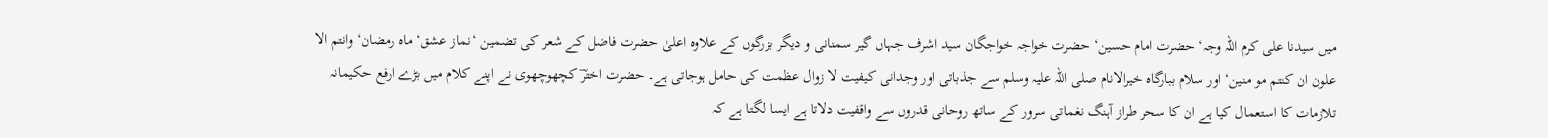میں سیدنا علی کرم اللہ وجہ‘ حضرت امام حسین‘ حضرت خواجہ خواجگان سید اشرف جہاں گیر سمنانی و دیگر بزرگوں کے علاوہ اعلیٰ حضرت فاضل کے شعر کی تضمین ‘نماز عشق‘ ماہ رمضان‘ وانتم الا علون ان کنتم مو منین‘ اور سلام ببارگاہ خیرالانام صلی اللہ علیہ وسلم سے جذباتی اور وجدانی کیفیت لا زوال عظمت کی حامل ہوجاتی ہے۔ حضرت اخترؔ کچھوچھوی نے اپنے کلام میں بڑے ارفع حکیمانہ تلازمات کا استعمال کیا ہے ان کا سحر طراز آہنگ نغماتی سرور کے ساتھ روحانی قدروں سے واقفیت دلاتا ہے ایسا لگتا ہے کہ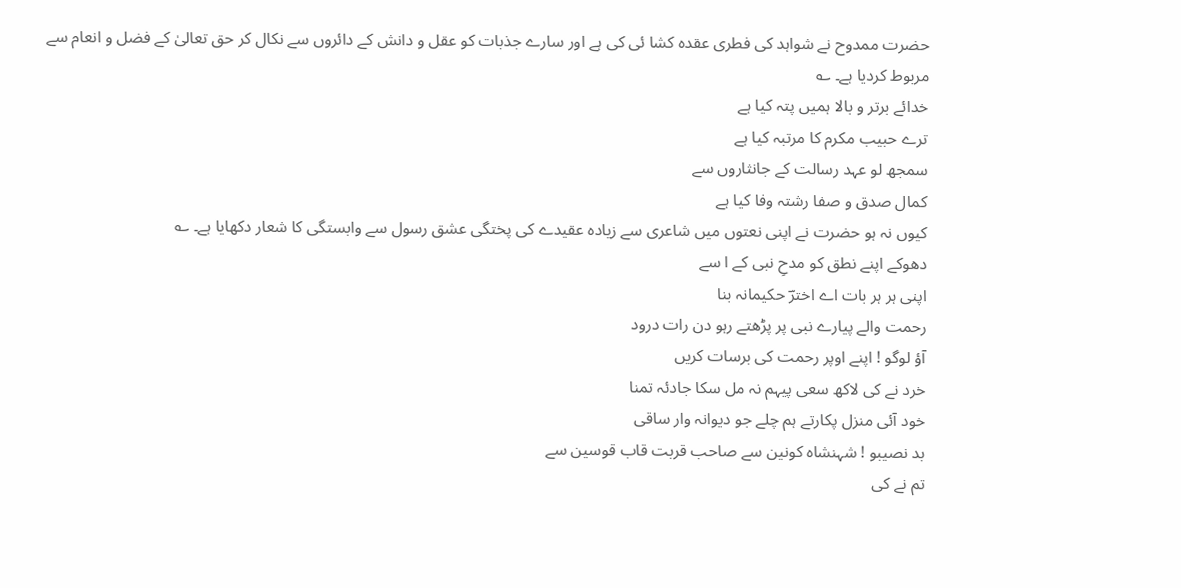حضرت ممدوح نے شواہد کی فطری عقدہ کشا ئی کی ہے اور سارے جذبات کو عقل و دانش کے دائروں سے نکال کر حق تعالیٰ کے فضل و انعام سے مربوط کردیا ہے۔ ؎
خدائے برتر و بالا ہمیں پتہ کیا ہے
ترے حبیب مکرم کا مرتبہ کیا ہے
سمجھ لو عہد رسالت کے جانثاروں سے
کمال صدق و صفا رشتہ وفا کیا ہے
کیوں نہ ہو حضرت نے اپنی نعتوں میں شاعری سے زیادہ عقیدے کی پختگی عشق رسول سے وابستگی کا شعار دکھایا ہے۔ ؎
دھوکے اپنے نطق کو مدحِ نبی کے ا سے
اپنی ہر ہر بات اے اخترؔ حکیمانہ بنا
رحمت والے پیارے نبی پر پڑھتے رہو دن رات درود
آؤ لوگو ! اپنے اوپر رحمت کی برسات کریں
خرد نے کی لاکھ سعی پیہم نہ مل سکا جادئہ تمنا
خود آئی منزل پکارتے ہم چلے جو دیوانہ وار ساقی
بد نصیبو ! شہنشاہ کونین سے صاحب قربت قاب قوسین سے
تم نے کی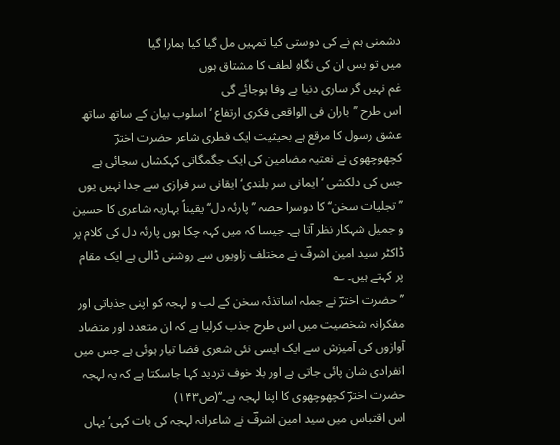دشمنی ہم نے کی دوستی کیا تمہیں مل گیا کیا ہمارا گیا
میں تو بس ان کی نگاہِ لطف کا مشتاق ہوں
غم نہیں گر ساری دنیا بے وفا ہوجائے گی
اس طرح ’’باران فی الواقعی فکری ارتفاع ‘اسلوب بیان کے ساتھ ساتھ عشق رسول کا مرقع ہے بحیثیت ایک فطری شاعر حضرت اخترؔ کچھوچھوی نے نعتیہ مضامین کی ایک جگمگاتی کہکشاں سجائی ہے جس کی دلکشی ‘ ایمانی سر بلندی‘ ایقانی سر فرازی سے جدا نہیں یوں ’’تجلیات سخن‘‘کا دوسرا حصہ ’’پارئہ دل‘‘ یقیناً بہاریہ شاعری کا حسین و جمیل شہکار نظر آتا ہے۔ جیسا کہ میں کہہ چکا ہوں پارئہ دل کی کلام پر ڈاکٹر سید امین اشرفؔ نے مختلف زاویوں سے روشنی ڈالی ہے ایک مقام پر کہتے ہیں۔ ؎
’’حضرت اخترؔ نے جملہ اساتذئہ سخن کے لب و لہجہ کو اپنی جذباتی اور مفکرانہ شخصیت میں اس طرح جذب کرلیا ہے کہ ان متعدد اور متضاد آوازوں کی آمیزش سے ایک ایسی نئی شعری فضا تیار ہوئی ہے جس میں انفرادی شان پائی جاتی ہے اور بلا خوف تردید کہا جاسکتا ہے کہ یہ لہجہ حضرت اخترؔ کچھوچھوی کا اپنا لہجہ ہے۔‘‘(ص۱۴۳)
اس اقتباس میں سید امین اشرفؔ نے شاعرانہ لہجہ کی بات کہی‘ یہاں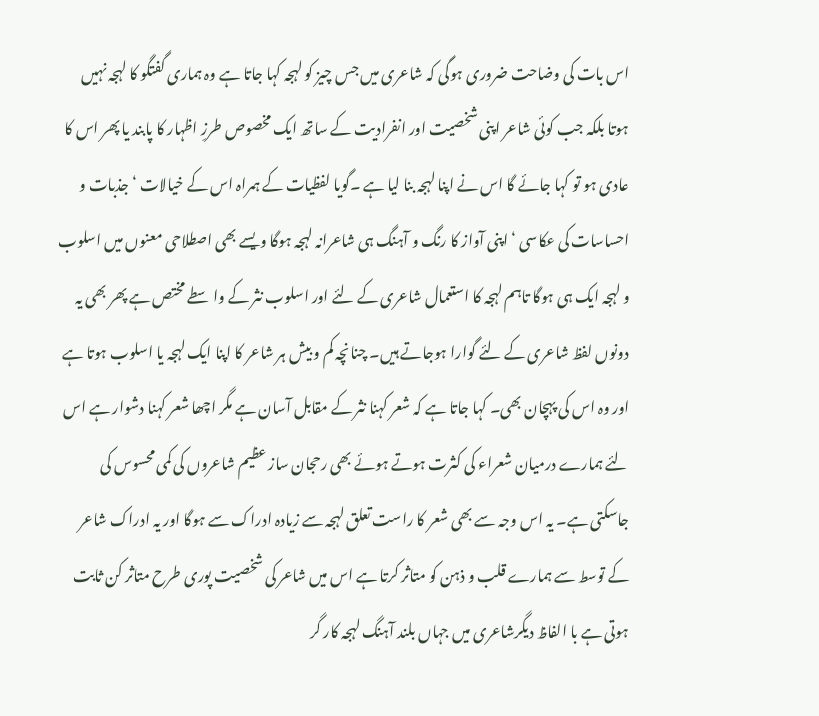اس بات کی وضاحت ضروری ہوگی کہ شاعری میں جس چیز کو لہجہ کہا جاتا ہے وہ ہماری گفتگو کا لہجہ نہیں ہوتا بلکہ جب کوئی شاعر اپنی شخصیت اور انفرادیت کے ساتھ ایک مخصوص طرزِ اظہار کا پابند یا پھر اس کا عادی ہو تو کہا جائے گا اس نے اپنا لہجہ بنا لیا ہے ۔گویا لفظیات کے ہمراہ اس کے خیالات ‘جذبات و احساسات کی عکاسی ‘ اپنی آواز کا رنگ و آہنگ ہی شاعرانہ لہجہ ہوگا ویسے بھی اصطلاحی معنوں میں اسلوب و لہجہ ایک ہی ہوگا تاہم لہجہ کا استعمال شاعری کے لئے اور اسلوب نثر کے واسطے مختص ہے پھر بھی یہ دونوں لفظ شاعری کے لئے گوارا ہوجاتے ہیں۔ چنانچہ کم و بیش ہر شاعر کا اپنا ایک لہجہ یا اسلوب ہوتا ہے اور وہ اس کی پہچان بھی۔ کہا جاتا ہے کہ شعر کہنا نثر کے مقابل آسان ہے مگر اچھا شعر کہنا دشوار ہے اس لئے ہمارے درمیان شعراء کی کثرت ہوتے ہوئے بھی رحجان ساز عظیم شاعروں کی کمی محسوس کی جاسکتی ہے۔ یہ اس وجہ سے بھی شعر کا راست تعلق لہجہ سے زیادہ ادراک سے ہوگا اور یہ ادراک شاعر کے توسط سے ہمارے قلب و ذہن کو متاثر کرتا ہے اس میں شاعر کی شخصیت پوری طرح متاثر کن ثابت ہوتی ہے با الفاظ دیگرشاعری میں جہاں بلند آہنگ لہجہ کار گر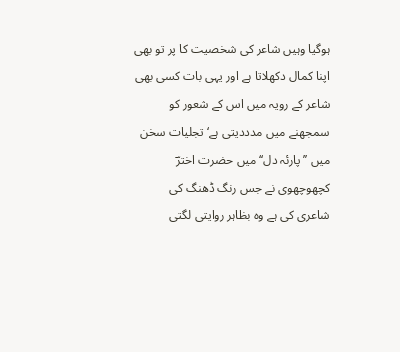ہوگیا وہیں شاعر کی شخصیت کا پر تو بھی اپنا کمال دکھلاتا ہے اور یہی بات کسی بھی شاعر کے رویہ میں اس کے شعور کو سمجھنے میں مدددیتی ہے‘ تجلیات سخن میں ’’پارئہ دل‘‘ میں حضرت اخترؔ کچھوچھوی نے جس رنگ ڈھنگ کی شاعری کی ہے وہ بظاہر روایتی لگتی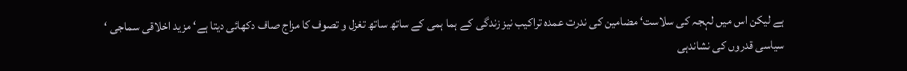ہے لیکن اس میں لہجہ کی سلاست‘ مضامین کی ندرت عمدہ تراکیب نیز زندگی کے ہما ہمی کے ساتھ ساتھ تغزل و تصوف کا مزاج صاف دکھائی دیتا ہے‘ مزید اخلاقی سماجی ‘ سیاسی قدروں کی نشاندہی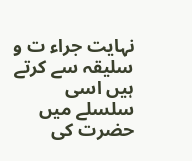نہایت جراء ت و سلیقہ سے کرتے ہیں اسی سلسلے میں حضرت کی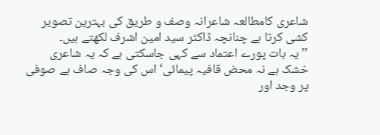شاعری کامطالعہ شاعرانہ وصف و طریق کی بہترین تصویر کشی کرتا ہے چنانچہ ڈاکٹر سید امین اشرف لکھتے ہیں۔
’’ یہ بات پورے اعتماد سے کہی جاسکتی ہے کہ یہ شاعری خشک ہے نہ محض قافیہ پیمائی‘ اس کی وجہ صاف ہے صوفی پر وجد اور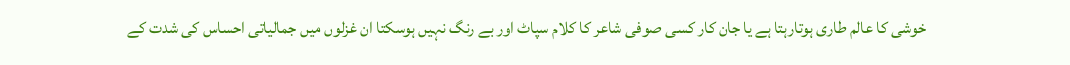خوشی کا عالم طاری ہوتارہتا ہے یا جان کار کسی صوفی شاعر کا کلام سپاٹ اور بے رنگ نہیں ہوسکتا ان غزلوں میں جمالیاتی احساس کی شدت کے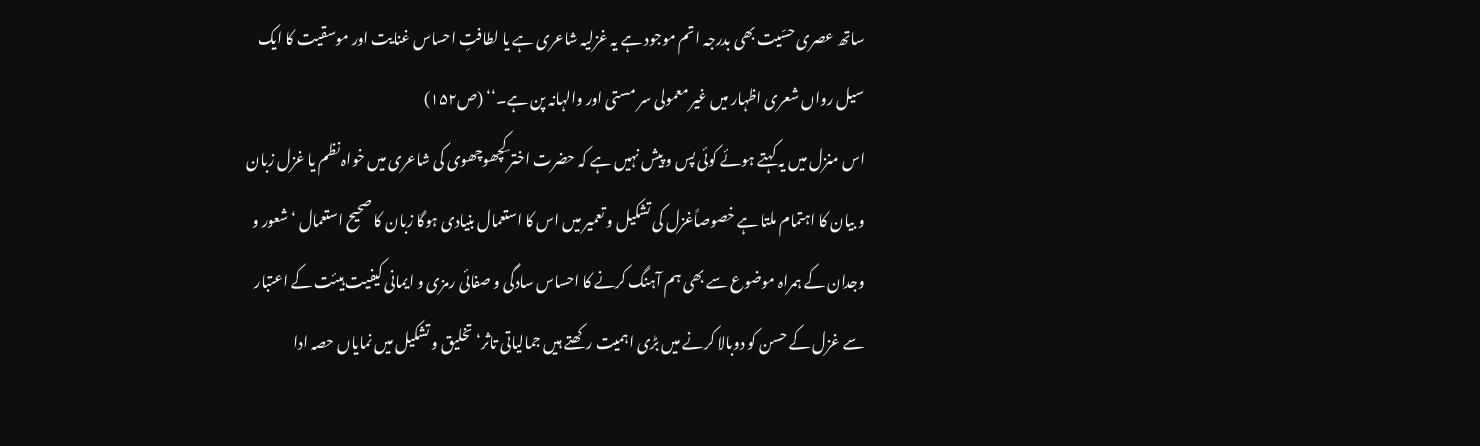ساتھ عصری حسّیت بھی بدرجہ اتم موجود ہے یہ غزلیہ شاعری ہے یا لطافتِ احساس غنایت اور موسقیت کا ایک سیل رواں شعری اظہار میں غیر معمولی سر مستی اور والہانہ پن ہے۔‘‘ (ص۱۵۲)
اس منزل میں یہ کہتے ہوئے کوئی پس و پیش نہیں ہے کہ حضرت اختر ؔکچھوچھوی کی شاعری میں خواہ نظم یا غزل زبان و بیان کا اہتمام ملتا ہے خصوصاًغزل کی تشکیل و تعمیر میں اس کا استعمال بنیادی ہوگا زبان کا صحیح استعمال ‘ شعور و وجدان کے ہمراہ موضوع سے بھی ہم آہنگ کرنے کا احساس سادگی و صفائی رمزی و ایمانی کیفیت ہیئت کے اعتبار سے غزل کے حسن کو دوبالا کرنے میں بڑی اہمیت رکھتے ہیں جمالیاتی تاثر‘ تخلیق و تشکیل میں نمایاں حصہ ادا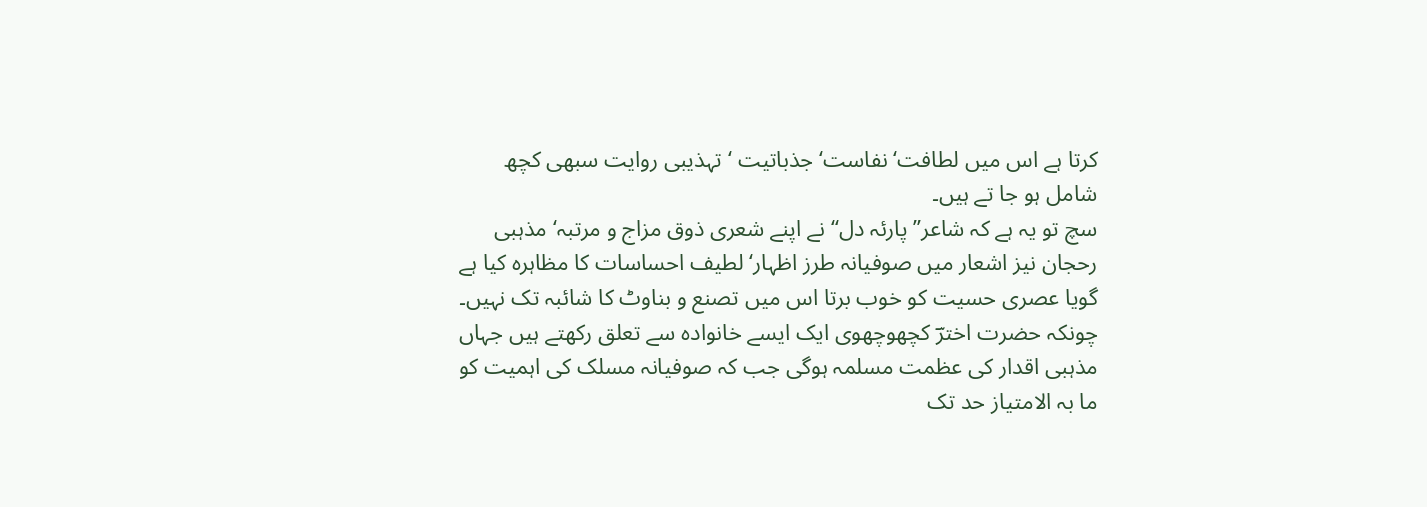کرتا ہے اس میں لطافت‘ نفاست‘ جذباتیت ‘تہذیبی روایت سبھی کچھ شامل ہو جا تے ہیں۔
سچ تو یہ ہے کہ شاعر’’ پارئہ دل‘‘ نے اپنے شعری ذوق مزاج و مرتبہ‘ مذہبی رحجان نیز اشعار میں صوفیانہ طرز اظہار‘ لطیف احساسات کا مظاہرہ کیا ہے گویا عصری حسیت کو خوب برتا اس میں تصنع و بناوٹ کا شائبہ تک نہیں۔ چونکہ حضرت اخترؔ کچھوچھوی ایک ایسے خانوادہ سے تعلق رکھتے ہیں جہاں مذہبی اقدار کی عظمت مسلمہ ہوگی جب کہ صوفیانہ مسلک کی اہمیت کو ما بہ الامتیاز حد تک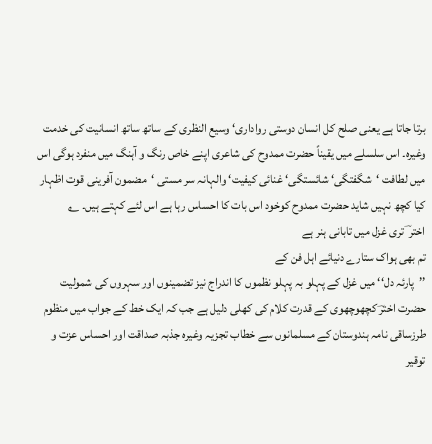برتا جاتا ہے یعنی صلح کل انسان دوستی رواداری‘ وسیع النظری کے ساتھ ساتھ انسانیت کی خدمت وغیرہ۔ اس سلسلے میں یقیناً حضرت ممدوح کی شاعری اپنے خاص رنگ و آہنگ میں منفرد ہوگی اس میں لطافت ‘شگفتگی‘ شائستگی‘ غنائی کیفیت‘ والہانہ سر مستی ‘مضمون آفرینی قوت اظہار کیا کچھ نہیں شاید حضرت ممدوح کوخود اس بات کا احساس رہا ہے اس لئے کہتے ہیں۔ ؎
اختر ؔ تری غزل میں تابانی ہنر ہے
تم بھی ہواک ستارے دنیائے اہل فن کے
’’پارئہ دل‘‘ میں غزل کے پہلو بہ پہلو نظموں کا اندراج نیز تضمینوں اور سہروں کی شمولیت حضرت اخترؔ کچھوچھوی کے قدرت کلام کی کھلی دلیل ہے جب کہ ایک خط کے جواب میں منظوم طرزساقی نامہ ہندوستان کے مسلمانوں سے خطاب تجزیہ وغیرہ جذبہ صداقت اور احساس عزت و توقیر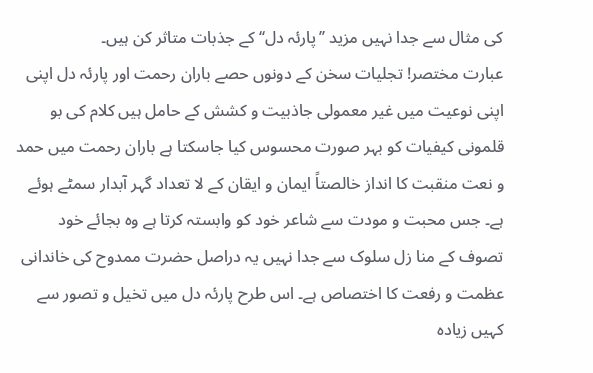کی مثال سے جدا نہیں مزید ’’پارئہ دل‘‘ کے جذبات متاثر کن ہیں۔
عبارت مختصر! تجلیات سخن کے دونوں حصے باران رحمت اور پارئہ دل اپنی اپنی نوعیت میں غیر معمولی جاذبیت و کشش کے حامل ہیں کلام کی بو قلمونی کیفیات کو بہر صورت محسوس کیا جاسکتا ہے باران رحمت میں حمد و نعت منقبت کا انداز خالصتاً ایمان و ایقان کے لا تعداد گہر آبدار سمٹے ہوئے ہے۔ جس محبت و مودت سے شاعر خود کو وابستہ کرتا ہے وہ بجائے خود تصوف کے منا زل سلوک سے جدا نہیں یہ دراصل حضرت ممدوح کی خاندانی عظمت و رفعت کا اختصاص ہے۔ اس طرح پارئہ دل میں تخیل و تصور سے کہیں زیادہ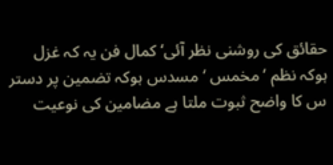حقائق کی روشنی نظر آئی‘ کمال فن یہ کہ غزل ہوکہ نظم ‘مخمس ‘ مسدس ہوکہ تضمین پر دستر س کا واضح ثبوت ملتا ہے مضامین کی نوعیت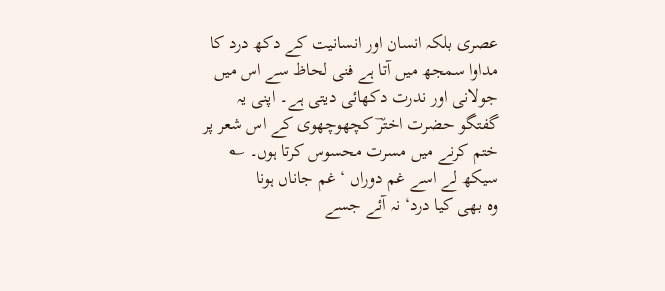عصری بلکہ انسان اور انسانیت کے دکھ درد کا مداوا سمجھ میں آتا ہے فنی لحاظ سے اس میں جولانی اور ندرت دکھائی دیتی ہے۔ اپنی یہ گفتگو حضرت اخترؔ کچھوچھوی کے اس شعر پر ختم کرنے میں مسرت محسوس کرتا ہوں۔ ؎
سیکھ لے اسے غم دوراں ‘ غم جاناں ہونا
وہ بھی کیا درد‘ نہ آئے جسے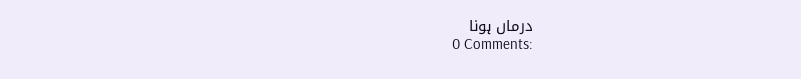درماں ہونا
0 Comments: